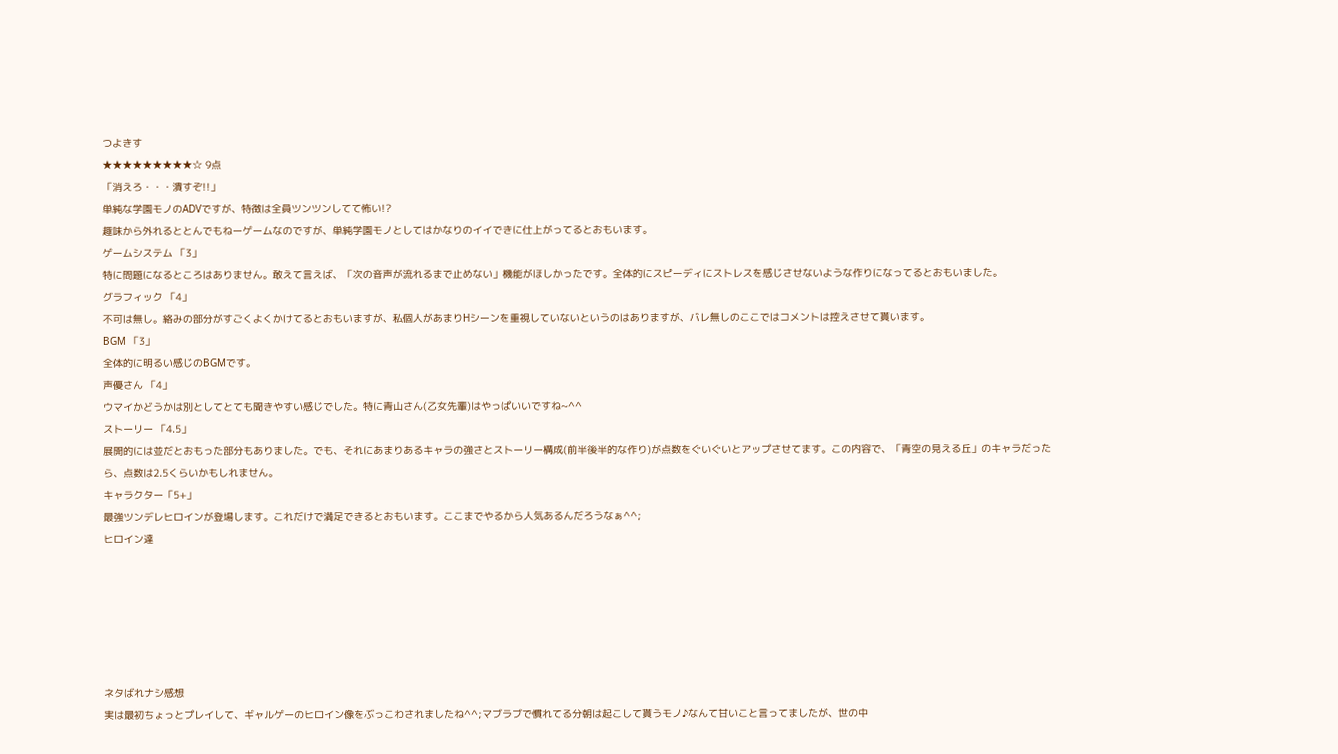つよきす
★★★★★★★★★☆ 9点
「消えろ・・・潰すぞ!!」
単純な学園モノのADVですが、特徴は全員ツンツンしてて怖い!?
趣味から外れるととんでもねーゲームなのですが、単純学園モノとしてはかなりのイイできに仕上がってるとおもいます。
ゲームシステム 「3」
特に問題になるところはありません。敢えて言えば、「次の音声が流れるまで止めない」機能がほしかったです。全体的にスピーディにストレスを感じさせないような作りになってるとおもいました。
グラフィック 「4」
不可は無し。絡みの部分がすごくよくかけてるとおもいますが、私個人があまりHシーンを重視していないというのはありますが、バレ無しのここではコメントは控えさせて貰います。
BGM 「3」
全体的に明るい感じのBGMです。
声優さん 「4」
ウマイかどうかは別としてとても聞きやすい感じでした。特に青山さん(乙女先輩)はやっぱいいですね~^^
ストーリー 「4.5」
展開的には並だとおもった部分もありました。でも、それにあまりあるキャラの強さとストーリー構成(前半後半的な作り)が点数をぐいぐいとアップさせてます。この内容で、「青空の見える丘」のキャラだったら、点数は2.5くらいかもしれません。
キャラクター「5+」
最強ツンデレヒロインが登場します。これだけで満足できるとおもいます。ここまでやるから人気あるんだろうなぁ^^;
ヒロイン達






ネタばれナシ感想
実は最初ちょっとプレイして、ギャルゲーのヒロイン像をぶっこわされましたね^^;マブラブで慣れてる分朝は起こして貰うモノ♪なんて甘いこと言ってましたが、世の中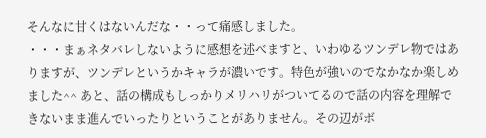そんなに甘くはないんだな・・って痛感しました。
・・・まぁネタバレしないように感想を述べますと、いわゆるツンデレ物ではありますが、ツンデレというかキャラが濃いです。特色が強いのでなかなか楽しめました^^ あと、話の構成もしっかりメリハリがついてるので話の内容を理解できないまま進んでいったりということがありません。その辺がボ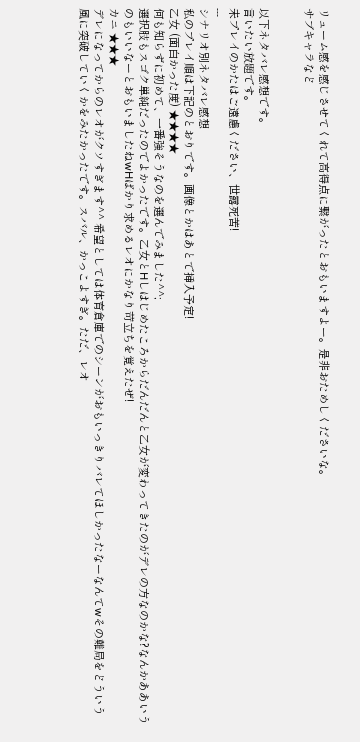リューム感を感じさせてくれて高得点に繋がったとおもいますよー。是非おためしくださいな。
サブキャラなど


以下ネタバレ感想です。
言いたい放題です。
未プレイのかたはご遠慮ください、世露死苦!
---
シナリオ別ネタバレ感想
私のプレイ順は下記のとおりです。画像とかはあとで挿入予定!
乙女 (面白かった度) ★★★★
何も知らずに初めて、一番強そうなのを選んでみました^^;
選択肢もスゴク単純だったのでよかったです。乙女とHしはじめたころからだんだんと乙女が変わってきたのがデレの方なのかな?なんかああいうのもいいなーとおもいましたねwHばかり求めるレオにかなり苛立ちを覚えたぜ!
カニ ★★★
デレになってからのレオがクソすぎます^^ 希望としては体育倉庫でのシーンがおもいっきりバレてほしかったなーなんてwその難局をどういう風に突破していくかをみたかったです。スバル、かっこよすぎ。ただ、レオ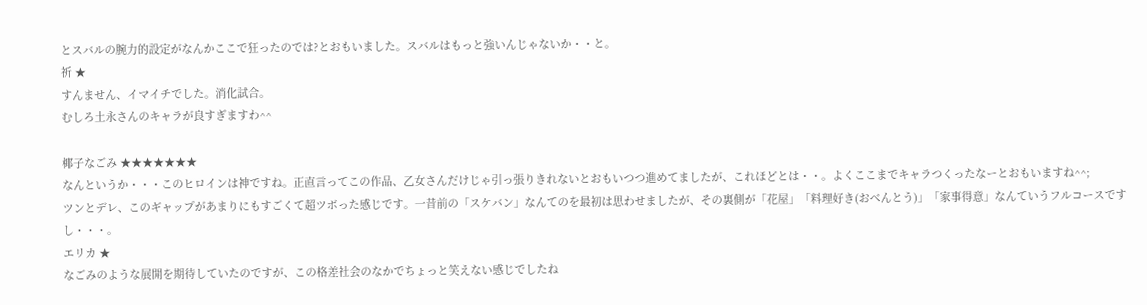とスバルの腕力的設定がなんかここで狂ったのでは?とおもいました。スバルはもっと強いんじゃないか・・と。
祈 ★
すんません、イマイチでした。消化試合。
むしろ土永さんのキャラが良すぎますわ^^

椰子なごみ ★★★★★★★
なんというか・・・このヒロインは神ですね。正直言ってこの作品、乙女さんだけじゃ引っ張りきれないとおもいつつ進めてましたが、これほどとは・・。よくここまでキャラつくったなーとおもいますね^^;
ツンとデレ、このギャップがあまりにもすごくて超ツボった感じです。一昔前の「スケバン」なんてのを最初は思わせましたが、その裏側が「花屋」「料理好き(おべんとう)」「家事得意」なんていうフルコースですし・・・。
エリカ ★
なごみのような展開を期待していたのですが、この格差社会のなかでちょっと笑えない感じでしたね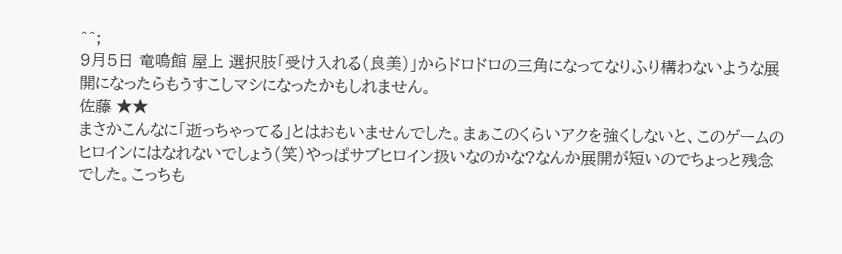^^;
9月5日 竜鳴館 屋上 選択肢「受け入れる(良美)」からドロドロの三角になってなりふり構わないような展開になったらもうすこしマシになったかもしれません。
佐藤 ★★
まさかこんなに「逝っちゃってる」とはおもいませんでした。まぁこのくらいアクを強くしないと、このゲームのヒロインにはなれないでしょう(笑)やっぱサブヒロイン扱いなのかな?なんか展開が短いのでちょっと残念でした。こっちも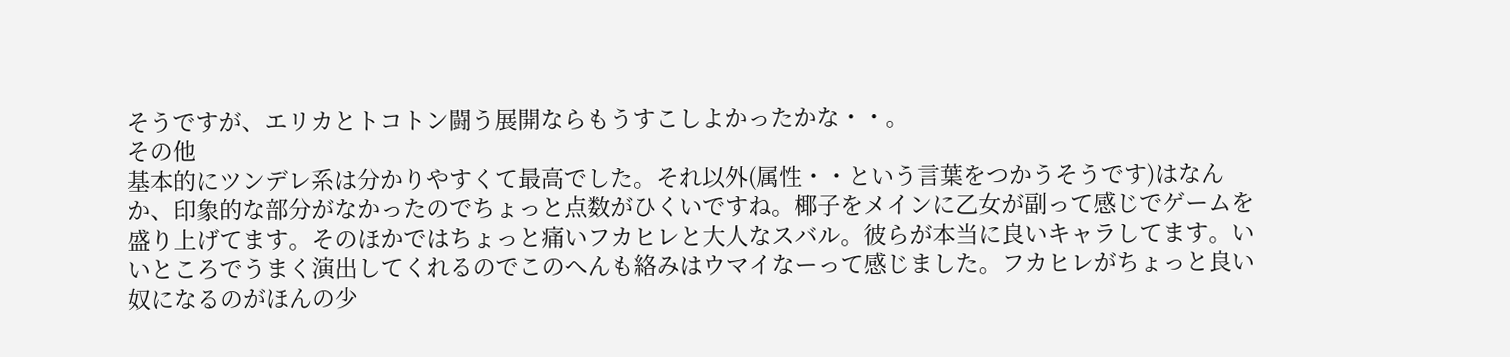そうですが、エリカとトコトン闘う展開ならもうすこしよかったかな・・。
その他
基本的にツンデレ系は分かりやすくて最高でした。それ以外(属性・・という言葉をつかうそうです)はなんか、印象的な部分がなかったのでちょっと点数がひくいですね。椰子をメインに乙女が副って感じでゲームを盛り上げてます。そのほかではちょっと痛いフカヒレと大人なスバル。彼らが本当に良いキャラしてます。いいところでうまく演出してくれるのでこのへんも絡みはウマイなーって感じました。フカヒレがちょっと良い奴になるのがほんの少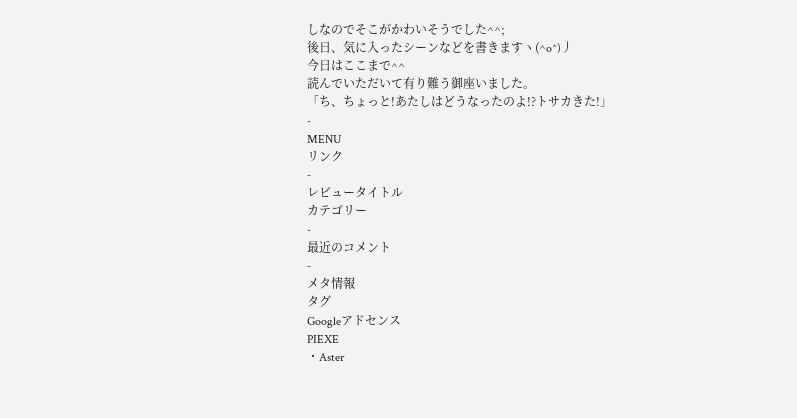しなのでそこがかわいそうでした^^;
後日、気に入ったシーンなどを書きますヽ(^o^)丿
今日はここまで^^
読んでいただいて有り難う御座いました。
「ち、ちょっと!あたしはどうなったのよ!?トサカきた!」
-
MENU
リンク
-
レビュータイトル
カテゴリー
-
最近のコメント
-
メタ情報
タグ
Googleアドセンス
PIEXE
・Aster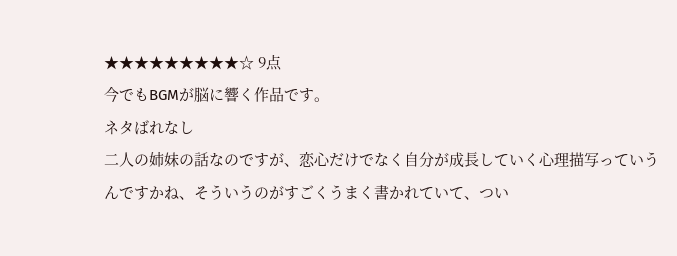★★★★★★★★★☆ 9点
今でもBGMが脳に響く作品です。
ネタばれなし
二人の姉妹の話なのですが、恋心だけでなく自分が成長していく心理描写っていうんですかね、そういうのがすごくうまく書かれていて、つい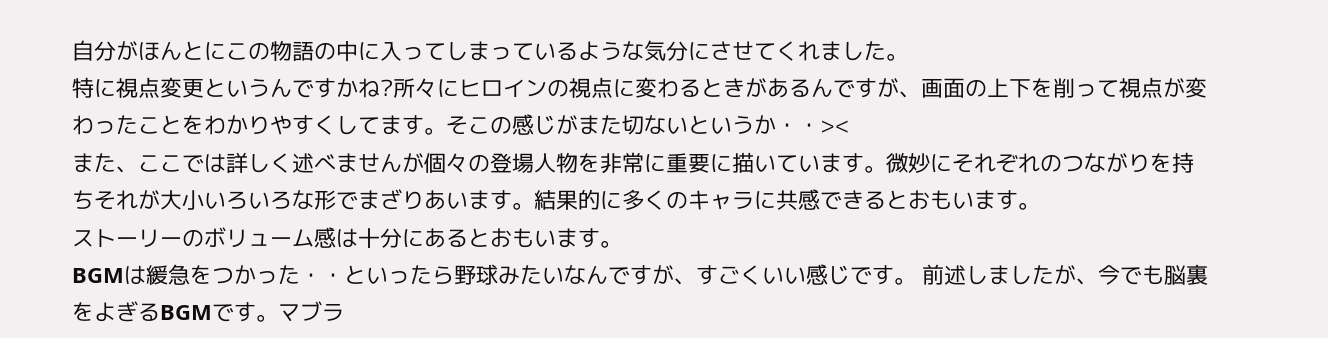自分がほんとにこの物語の中に入ってしまっているような気分にさせてくれました。
特に視点変更というんですかね?所々にヒロインの視点に変わるときがあるんですが、画面の上下を削って視点が変わったことをわかりやすくしてます。そこの感じがまた切ないというか・・><
また、ここでは詳しく述べませんが個々の登場人物を非常に重要に描いています。微妙にそれぞれのつながりを持ちそれが大小いろいろな形でまざりあいます。結果的に多くのキャラに共感できるとおもいます。
ストーリーのボリューム感は十分にあるとおもいます。
BGMは緩急をつかった・・といったら野球みたいなんですが、すごくいい感じです。 前述しましたが、今でも脳裏をよぎるBGMです。マブラ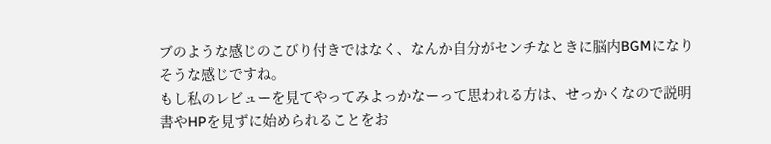ブのような感じのこびり付きではなく、なんか自分がセンチなときに脳内BGMになりそうな感じですね。
もし私のレビューを見てやってみよっかなーって思われる方は、せっかくなので説明書やHPを見ずに始められることをお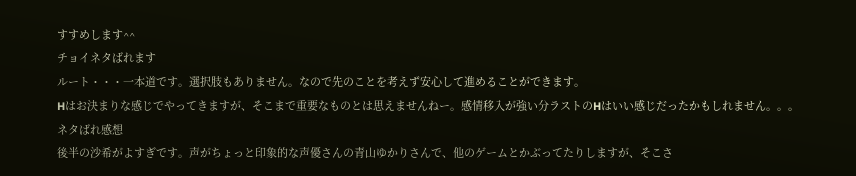すすめします^^
チョイネタばれます
ルート・・・一本道です。選択肢もありません。なので先のことを考えず安心して進めることができます。
Hはお決まりな感じでやってきますが、そこまで重要なものとは思えませんねー。感情移入が強い分ラストのHはいい感じだったかもしれません。。。
ネタばれ感想
後半の沙希がよすぎです。声がちょっと印象的な声優さんの青山ゆかりさんで、他のゲームとかぶってたりしますが、そこさ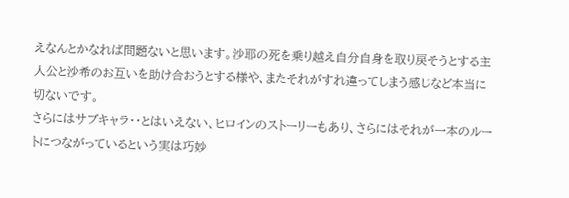えなんとかなれば問題ないと思います。沙耶の死を乗り越え自分自身を取り戻そうとする主人公と沙希のお互いを助け合おうとする様や、またそれがすれ違ってしまう感じなど本当に切ないです。
さらにはサブキャラ・・とはいえない、ヒロインのストーリーもあり、さらにはそれが一本のルートにつながっているという実は巧妙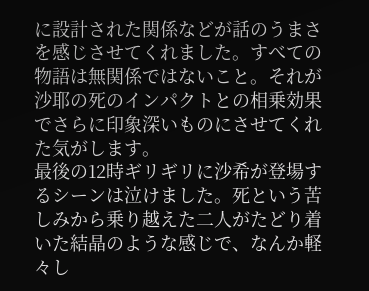に設計された関係などが話のうまさを感じさせてくれました。すべての物語は無関係ではないこと。それが沙耶の死のインパクトとの相乗効果でさらに印象深いものにさせてくれた気がします。
最後の12時ギリギリに沙希が登場するシーンは泣けました。死という苦しみから乗り越えた二人がたどり着いた結晶のような感じで、なんか軽々し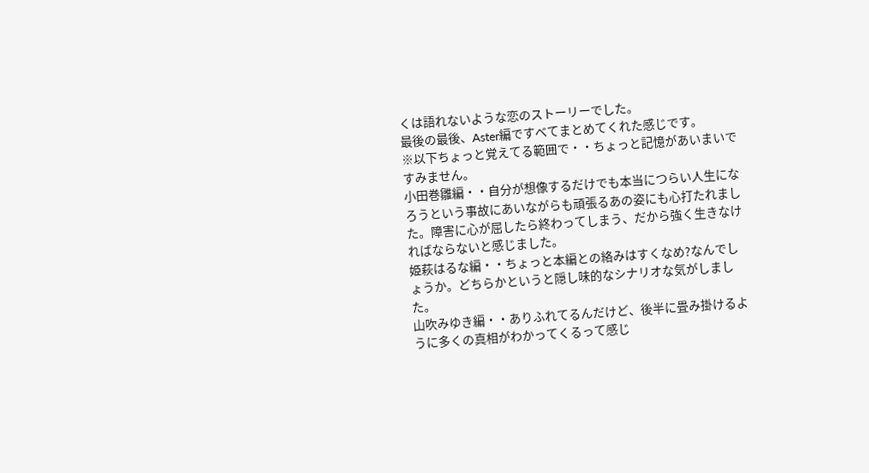くは語れないような恋のストーリーでした。
最後の最後、Aster編ですべてまとめてくれた感じです。
※以下ちょっと覚えてる範囲で・・ちょっと記憶があいまいですみません。
小田巻雛編・・自分が想像するだけでも本当につらい人生になろうという事故にあいながらも頑張るあの姿にも心打たれました。障害に心が屈したら終わってしまう、だから強く生きなければならないと感じました。
姫萩はるな編・・ちょっと本編との絡みはすくなめ?なんでしょうか。どちらかというと隠し味的なシナリオな気がしました。
山吹みゆき編・・ありふれてるんだけど、後半に畳み掛けるように多くの真相がわかってくるって感じ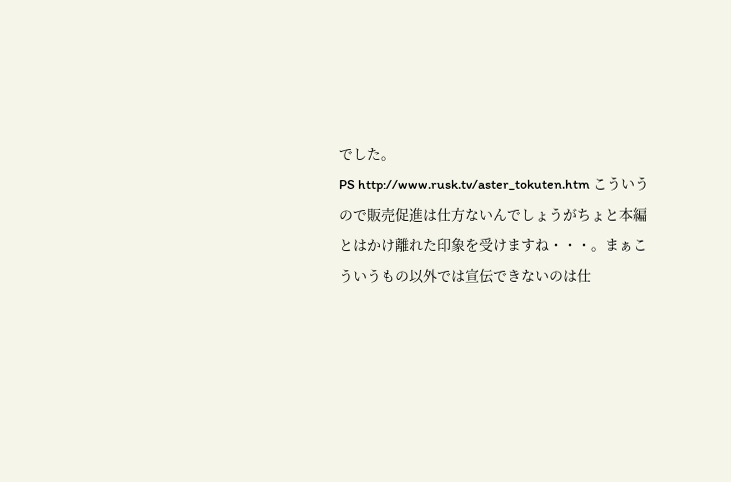でした。
PS http://www.rusk.tv/aster_tokuten.htm こういうので販売促進は仕方ないんでしょうがちょと本編とはかけ離れた印象を受けますね・・・。まぁこういうもの以外では宣伝できないのは仕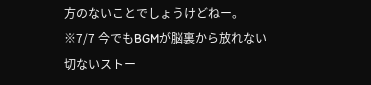方のないことでしょうけどねー。 ※7/7 今でもBGMが脳裏から放れない切ないストー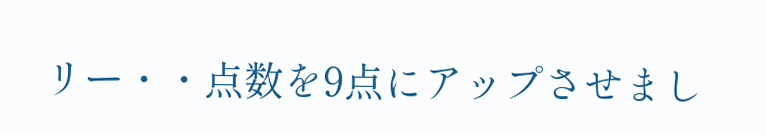リー・・点数を9点にアップさせまし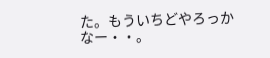た。もういちどやろっかなー・・。